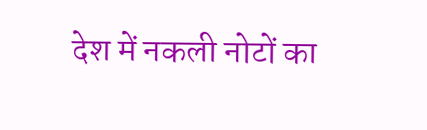देश में नकली नोटों का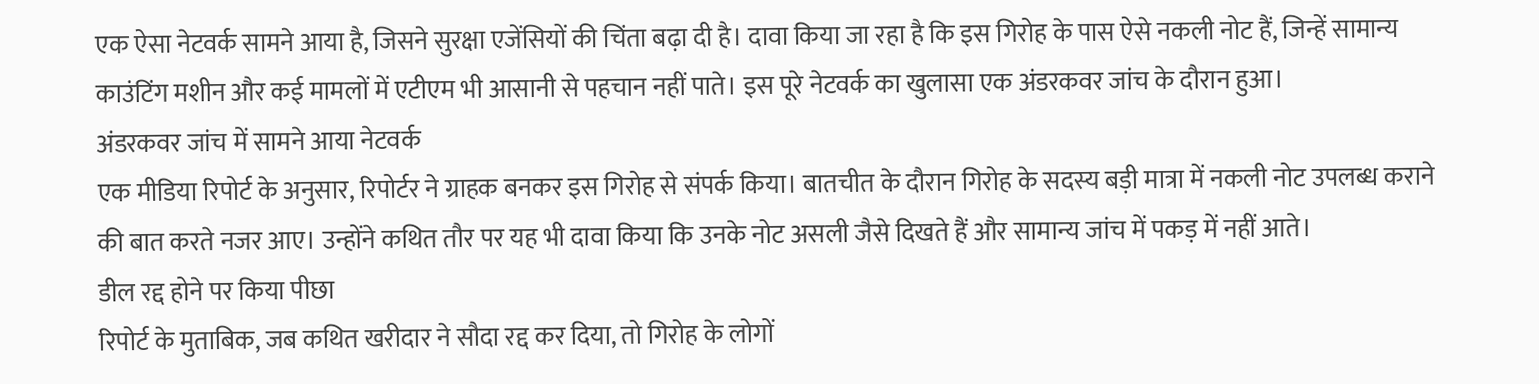एक ऐसा नेटवर्क सामने आया है, जिसने सुरक्षा एजेंसियों की चिंता बढ़ा दी है। दावा किया जा रहा है कि इस गिरोह के पास ऐसे नकली नोट हैं, जिन्हें सामान्य काउंटिंग मशीन और कई मामलों में एटीएम भी आसानी से पहचान नहीं पाते। इस पूरे नेटवर्क का खुलासा एक अंडरकवर जांच के दौरान हुआ।
अंडरकवर जांच में सामने आया नेटवर्क
एक मीडिया रिपोर्ट के अनुसार, रिपोर्टर ने ग्राहक बनकर इस गिरोह से संपर्क किया। बातचीत के दौरान गिरोह के सदस्य बड़ी मात्रा में नकली नोट उपलब्ध कराने की बात करते नजर आए। उन्होंने कथित तौर पर यह भी दावा किया कि उनके नोट असली जैसे दिखते हैं और सामान्य जांच में पकड़ में नहीं आते।
डील रद्द होने पर किया पीछा
रिपोर्ट के मुताबिक, जब कथित खरीदार ने सौदा रद्द कर दिया, तो गिरोह के लोगों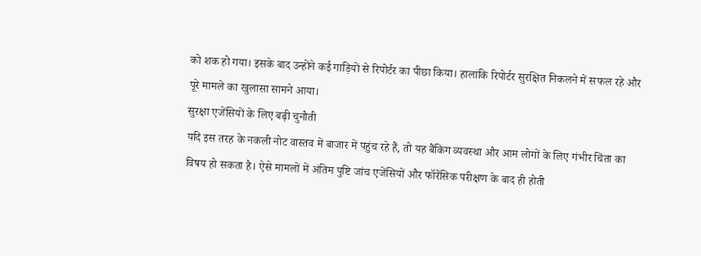को शक हो गया। इसके बाद उन्होंने कई गाड़ियों से रिपोर्टर का पीछा किया। हालांकि रिपोर्टर सुरक्षित निकलने में सफल रहे और पूरे मामले का खुलासा सामने आया।
सुरक्षा एजेंसियों के लिए बढ़ी चुनौती
यदि इस तरह के नकली नोट वास्तव में बाजार में पहुंच रहे हैं, तो यह बैंकिंग व्यवस्था और आम लोगों के लिए गंभीर चिंता का विषय हो सकता है। ऐसे मामलों में अंतिम पुष्टि जांच एजेंसियों और फॉरेंसिक परीक्षण के बाद ही होती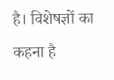है। विशेषज्ञों का कहना है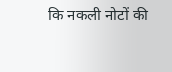कि नकली नोटों की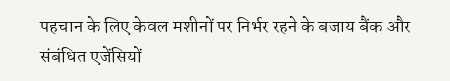पहचान के लिए केवल मशीनों पर निर्भर रहने के बजाय बैंक और संबंधित एजेंसियों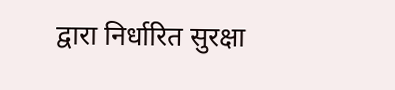द्वारा निर्धारित सुरक्षा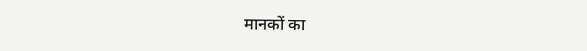मानकों का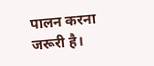पालन करना जरूरी है।